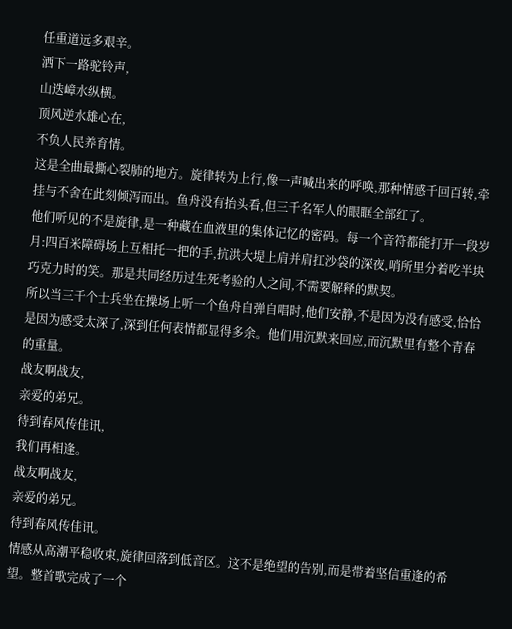任重道远多艰辛。
洒下一路驼铃声,
山迭嶂水纵横。
顶风逆水雄心在,
不负人民养育情。
这是全曲最撕心裂肺的地方。旋律转为上行,像一声喊出来的呼唤,那种情感千回百转,牵挂与不舍在此刻倾泻而出。鱼舟没有抬头看,但三千名军人的眼眶全部红了。
他们听见的不是旋律,是一种藏在血液里的集体记忆的密码。每一个音符都能打开一段岁月:四百米障碍场上互相托一把的手,抗洪大堤上肩并肩扛沙袋的深夜,哨所里分着吃半块巧克力时的笑。那是共同经历过生死考验的人之间,不需要解释的默契。
所以当三千个士兵坐在操场上听一个鱼舟自弹自唱时,他们安静,不是因为没有感受,恰恰是因为感受太深了,深到任何表情都显得多余。他们用沉默来回应,而沉默里有整个青春的重量。
战友啊战友,
亲爱的弟兄。
待到春风传佳讯,
我们再相逢。
战友啊战友,
亲爱的弟兄。
待到春风传佳讯。
情感从高潮平稳收束,旋律回落到低音区。这不是绝望的告别,而是带着坚信重逢的希望。整首歌完成了一个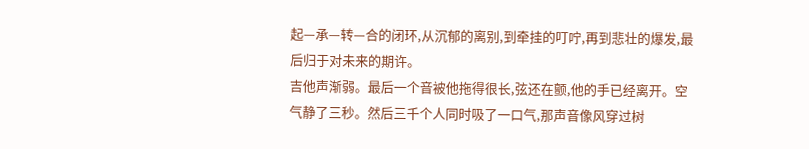起—承—转—合的闭环,从沉郁的离别,到牵挂的叮咛,再到悲壮的爆发,最后归于对未来的期许。
吉他声渐弱。最后一个音被他拖得很长,弦还在颤,他的手已经离开。空气静了三秒。然后三千个人同时吸了一口气,那声音像风穿过树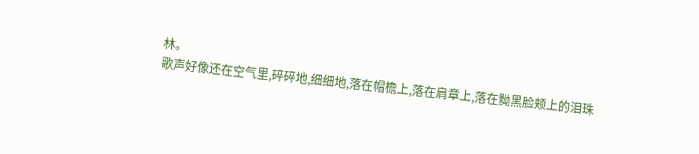林。
歌声好像还在空气里,碎碎地,细细地,落在帽檐上,落在肩章上,落在黝黑脸颊上的泪珠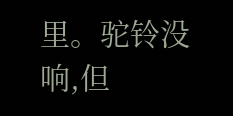里。驼铃没响,但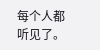每个人都听见了。